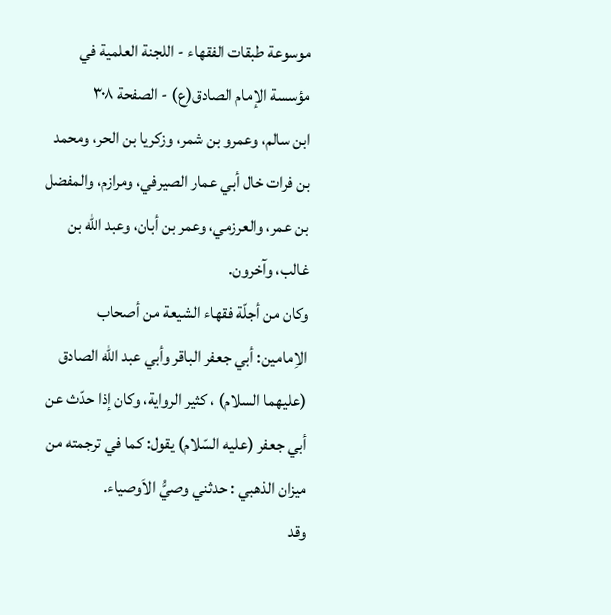موسوعة طبقات الفقهاء - اللجنة العلمية في مؤسسة الإمام الصادق(ع) - الصفحة ٣٠٨
ابن سالم، وعمرو بن شمر، وزكريا بن الحر، ومحمد بن فرات خال أبي عمار الصيرفي، ومرازم، والمفضل بن عمر، والعرزمي، وعمر بن أبان، وعبد اللّه بن غالب، وآخرون.
وكان من أجلّة فقهاء الشيعة من أصحاب الاِمامين: أبي جعفر الباقر وأبي عبد اللّه الصادق (عليهما السلام) ، كثير الرواية، وكان إذا حدّث عن أبي جعفر (عليه السّلام) يقول: كما في ترجمته من ميزان الذهبي : حدثني وصيُّ الاَوصياء.
وقد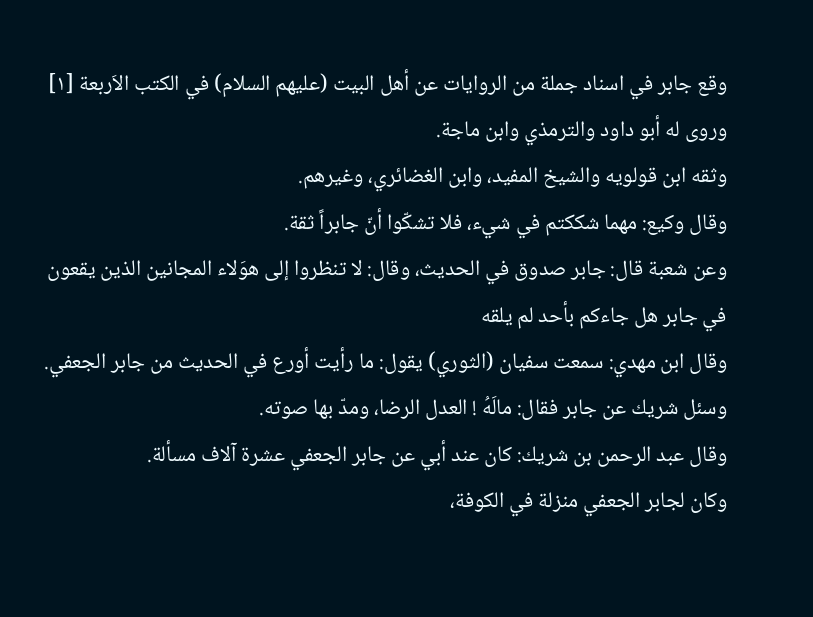وقع جابر في اسناد جملة من الروايات عن أهل البيت (عليهم السلام) في الكتب الاَربعة [١] وروى له أبو داود والترمذي وابن ماجة.
وثقه ابن قولويه والشيخ المفيد، وابن الغضائري، وغيرهم.
وقال وكيع: مهما شككتم في شيء، فلا تشكّوا أنّ جابراً ثقة.
وعن شعبة قال: جابر صدوق في الحديث، وقال: لا تنظروا إلى هوَلاء المجانين الذين يقعون في جابر هل جاءكم بأحد لم يلقه
وقال ابن مهدي: سمعت سفيان (الثوري) يقول: ما رأيت أورع في الحديث من جابر الجعفي.
وسئل شريك عن جابر فقال: مالَهُ ! العدل الرضا، ومدّ بها صوته.
وقال عبد الرحمن بن شريك: كان عند أبي عن جابر الجعفي عشرة آلاف مسألة.
وكان لجابر الجعفي منزلة في الكوفة،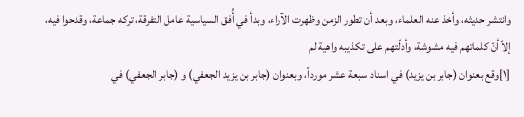وانتشر حديثه، وأخذ عنه العلماء، وبعد أن تطور الزمن وظهرت الآراء، وبدأ في أُفق السياسية عامل التفرقة، تركه جماعة، وقدحوا فيه، إلاّ أنّ كلماتهم فيه مشوشة، وأدلّتهم على تكذيبه واهية لم
[١]وقع بعنوان (جابر بن يزيد) في اسناد سبعة عشر مورداً، وبعنوان (جابر بن يزيد الجعفي) و (جابر الجعفي) في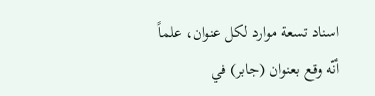اسناد تسعة موارد لكل عنوان، علماً أنّه وقع بعنوان (جابر) في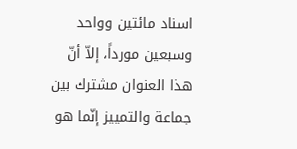اسناد مائتين وواحد وسبعين مورداً، إلاّ أنّ هذا العنوان مشترك بين جماعة والتمييز إنّما هو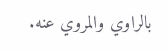بالراوي والمروي عنه.